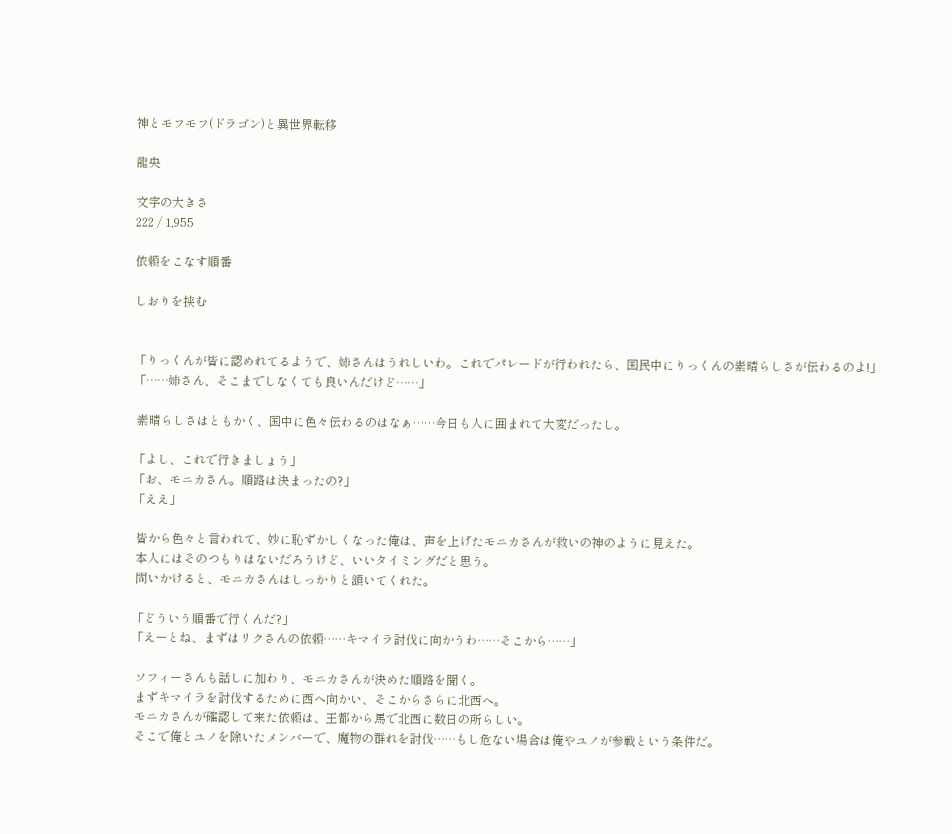神とモフモフ(ドラゴン)と異世界転移

龍央

文字の大きさ
222 / 1,955

依頼をこなす順番

しおりを挟む


「りっくんが皆に認めれてるようで、姉さんはうれしいわ。これでパレードが行われたら、国民中にりっくんの素晴らしさが伝わるのよ!」
「……姉さん、そこまでしなくても良いんだけど……」

 素晴らしさはともかく、国中に色々伝わるのはなぁ……今日も人に囲まれて大変だったし。

「よし、これで行きましょう」
「お、モニカさん。順路は決まったの?」
「ええ」

 皆から色々と言われて、妙に恥ずかしくなった俺は、声を上げたモニカさんが救いの神のように見えた。
 本人にはそのつもりはないだろうけど、いいタイミングだと思う。
 問いかけると、モニカさんはしっかりと頷いてくれた。

「どういう順番で行くんだ?」
「えーとね、まずはリクさんの依頼……キマイラ討伐に向かうわ……そこから……」

 ソフィーさんも話しに加わり、モニカさんが決めた順路を聞く。
 まずキマイラを討伐するために西へ向かい、そこからさらに北西へ。
 モニカさんが確認して来た依頼は、王都から馬で北西に数日の所らしい。
 そこで俺とユノを除いたメンバーで、魔物の群れを討伐……もし危ない場合は俺やユノが参戦という条件だ。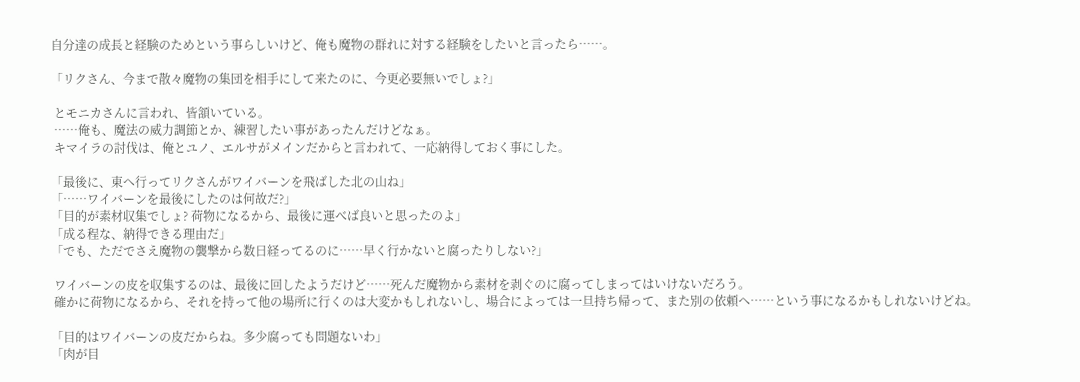自分達の成長と経験のためという事らしいけど、俺も魔物の群れに対する経験をしたいと言ったら……。

「リクさん、今まで散々魔物の集団を相手にして来たのに、今更必要無いでしょ?」

 とモニカさんに言われ、皆頷いている。
 ……俺も、魔法の威力調節とか、練習したい事があったんだけどなぁ。
 キマイラの討伐は、俺とユノ、エルサがメインだからと言われて、一応納得しておく事にした。

「最後に、東へ行ってリクさんがワイバーンを飛ばした北の山ね」
「……ワイバーンを最後にしたのは何故だ?」
「目的が素材収集でしょ? 荷物になるから、最後に運べば良いと思ったのよ」
「成る程な、納得できる理由だ」
「でも、ただでさえ魔物の襲撃から数日経ってるのに……早く行かないと腐ったりしない?」

 ワイバーンの皮を収集するのは、最後に回したようだけど……死んだ魔物から素材を剥ぐのに腐ってしまってはいけないだろう。
 確かに荷物になるから、それを持って他の場所に行くのは大変かもしれないし、場合によっては一旦持ち帰って、また別の依頼へ……という事になるかもしれないけどね。

「目的はワイバーンの皮だからね。多少腐っても問題ないわ」
「肉が目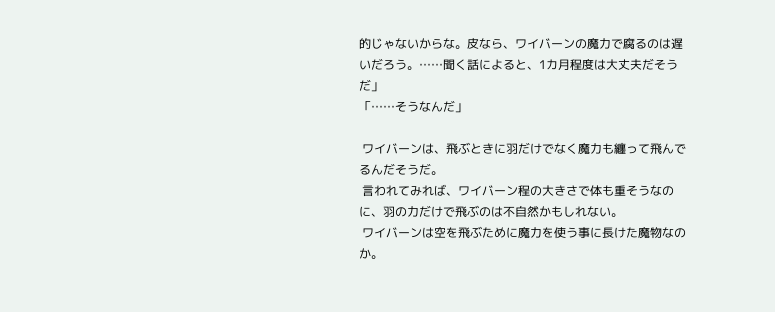的じゃないからな。皮なら、ワイバーンの魔力で腐るのは遅いだろう。……聞く話によると、1カ月程度は大丈夫だそうだ」
「……そうなんだ」

 ワイバーンは、飛ぶときに羽だけでなく魔力も纏って飛んでるんだそうだ。
 言われてみれば、ワイバーン程の大きさで体も重そうなのに、羽の力だけで飛ぶのは不自然かもしれない。
 ワイバーンは空を飛ぶために魔力を使う事に長けた魔物なのか。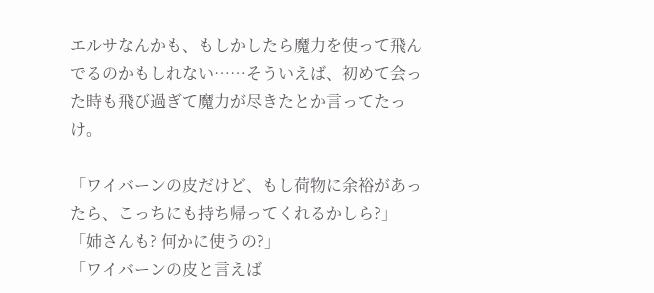エルサなんかも、もしかしたら魔力を使って飛んでるのかもしれない……そういえば、初めて会った時も飛び過ぎて魔力が尽きたとか言ってたっけ。

「ワイバーンの皮だけど、もし荷物に余裕があったら、こっちにも持ち帰ってくれるかしら?」
「姉さんも? 何かに使うの?」
「ワイバーンの皮と言えば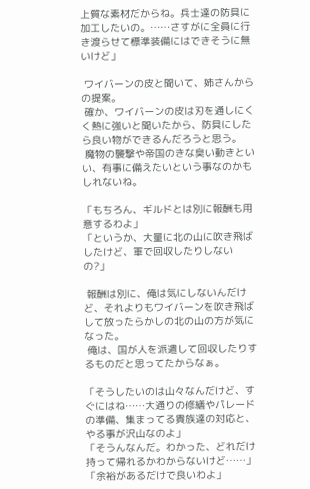上質な素材だからね。兵士達の防具に加工したいの。……さすがに全員に行き渡らせて標準装備にはできそうに無いけど」

 ワイバーンの皮と聞いて、姉さんからの提案。
 確か、ワイバーンの皮は刃を通しにくく熱に強いと聞いたから、防具にしたら良い物ができるんだろうと思う。
 魔物の襲撃や帝国のきな臭い動きといい、有事に備えたいという事なのかもしれないね。

「もちろん、ギルドとは別に報酬も用意するわよ」
「というか、大量に北の山に吹き飛ばしたけど、軍で回収したりしないの?」

 報酬は別に、俺は気にしないんだけど、それよりもワイバーンを吹き飛ばして放ったらかしの北の山の方が気になった。
 俺は、国が人を派遣して回収したりするものだと思ってたからなぁ。

「そうしたいのは山々なんだけど、すぐにはね……大通りの修繕やパレードの準備、集まってる貴族達の対応と、やる事が沢山なのよ」
「そうんなんだ。わかった、どれだけ持って帰れるかわからないけど……」
「余裕があるだけで良いわよ」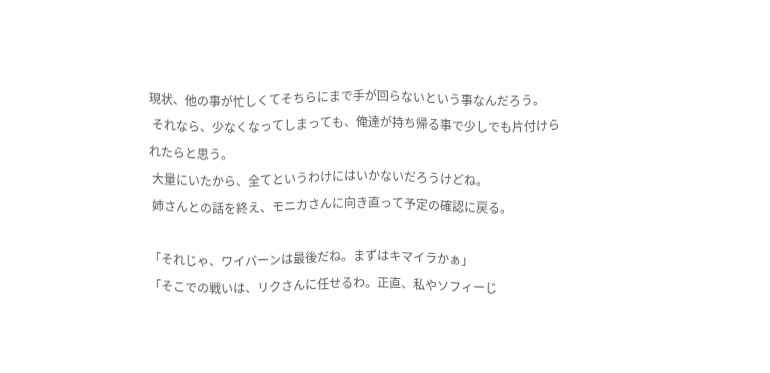現状、他の事が忙しくてそちらにまで手が回らないという事なんだろう。
 それなら、少なくなってしまっても、俺達が持ち帰る事で少しでも片付けられたらと思う。
 大量にいたから、全てというわけにはいかないだろうけどね。
 姉さんとの話を終え、モニカさんに向き直って予定の確認に戻る。

「それじゃ、ワイバーンは最後だね。まずはキマイラかぁ」
「そこでの戦いは、リクさんに任せるわ。正直、私やソフィーじ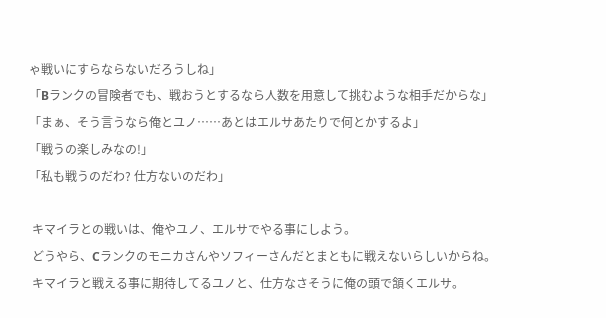ゃ戦いにすらならないだろうしね」
「Bランクの冒険者でも、戦おうとするなら人数を用意して挑むような相手だからな」
「まぁ、そう言うなら俺とユノ……あとはエルサあたりで何とかするよ」
「戦うの楽しみなの!」
「私も戦うのだわ? 仕方ないのだわ」

 キマイラとの戦いは、俺やユノ、エルサでやる事にしよう。
 どうやら、Cランクのモニカさんやソフィーさんだとまともに戦えないらしいからね。
 キマイラと戦える事に期待してるユノと、仕方なさそうに俺の頭で頷くエルサ。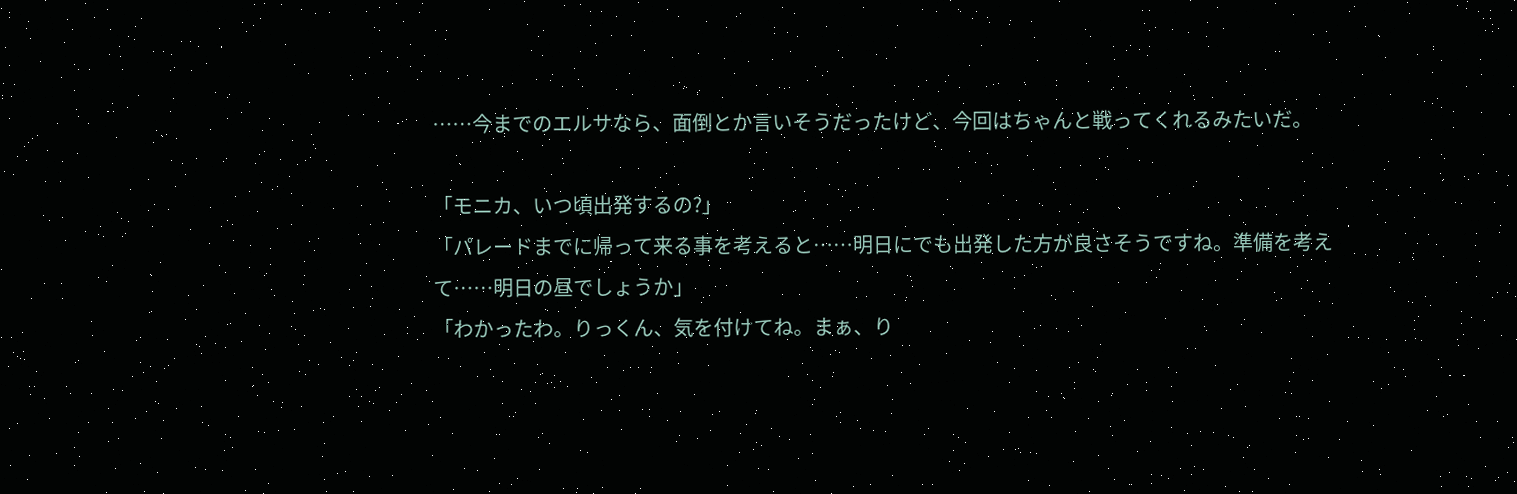……今までのエルサなら、面倒とか言いそうだったけど、今回はちゃんと戦ってくれるみたいだ。

「モニカ、いつ頃出発するの?」
「パレードまでに帰って来る事を考えると……明日にでも出発した方が良さそうですね。準備を考えて……明日の昼でしょうか」
「わかったわ。りっくん、気を付けてね。まぁ、り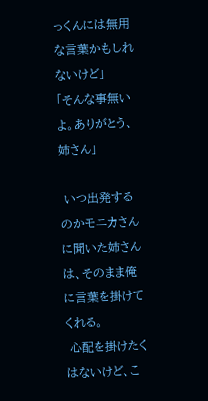っくんには無用な言葉かもしれないけど」
「そんな事無いよ。ありがとう、姉さん」

 いつ出発するのかモニカさんに聞いた姉さんは、そのまま俺に言葉を掛けてくれる。
 心配を掛けたくはないけど、こ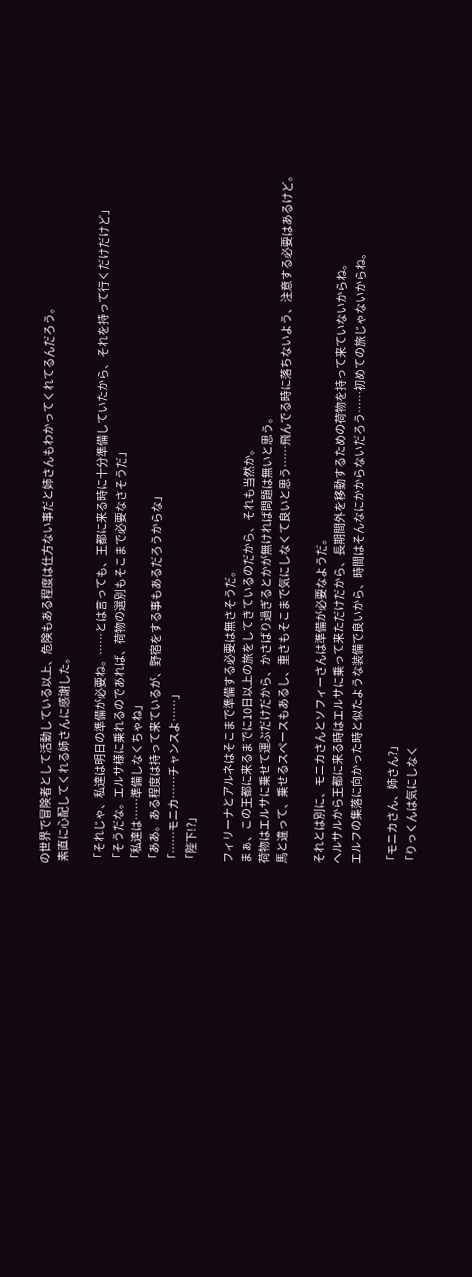の世界で冒険者として活動している以上、危険もある程度は仕方ない事だと姉さんもわかってくれてるんだろう。
 素直に心配してくれる姉さんに感謝した。

「それじゃ、私達は明日の準備が必要ね。……とは言っても、王都に来る時に十分準備していたから、それを持って行くだけだけど」
「そうだな。エルサ様に乗れるのであれば、荷物の選別もそこまで必要なさそうだ」
「私達は……準備しなくちゃね」
「ああ。ある程度は持って来ているが、野宿をする事もあるだろうからな」
「……モニカ……チャンスよ……」
「陛下!?」

 フィリーナとアルネはそこまで準備する必要は無さそうだ。
 まぁ、この王都に来るまでに10日以上の旅をしてきているのだから、それも当然か。
 荷物はエルサに乗せて運ぶだけだから、かさばり過ぎるとかが無ければ問題は無いと思う。
 馬と違って、乗せるスペースもあるし、重さもそこまで気にしなくて良いと思う……飛んでる時に落ちないよう、注意する必要はあるけど。

 それとは別に、モニカさんとソフィーさんは準備が必要なようだ。
 ヘルサルから王都に来る時はエルサに乗って来ただけだから、長期間外を移動するための荷物を持って来ていないからね。
 エルフの集落に向かった時と似たような装備で良いから、時間はそんなにかからないだろう……初めての旅じゃないからね。

「モニカさん、姉さん?」
「りっくんは気にしなく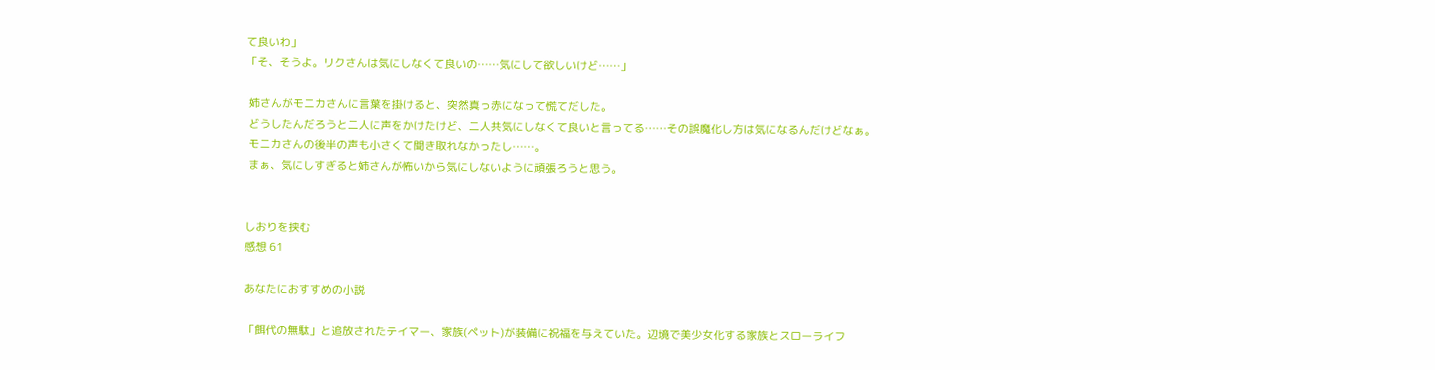て良いわ」
「そ、そうよ。リクさんは気にしなくて良いの……気にして欲しいけど……」

 姉さんがモニカさんに言葉を掛けると、突然真っ赤になって慌てだした。
 どうしたんだろうと二人に声をかけたけど、二人共気にしなくて良いと言ってる……その誤魔化し方は気になるんだけどなぁ。
 モニカさんの後半の声も小さくて聞き取れなかったし……。
 まぁ、気にしすぎると姉さんが怖いから気にしないように頑張ろうと思う。


しおりを挟む
感想 61

あなたにおすすめの小説

「餌代の無駄」と追放されたテイマー、家族(ペット)が装備に祝福を与えていた。辺境で美少女化する家族とスローライフ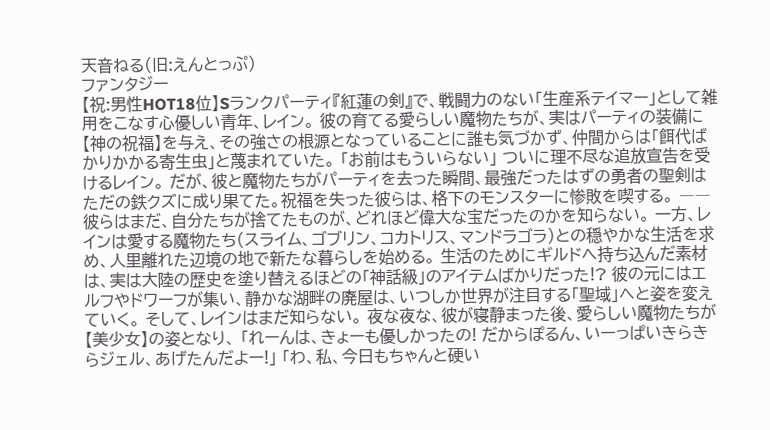天音ねる(旧:えんとっぷ)
ファンタジー
【祝:男性HOT18位】Sランクパーティ『紅蓮の剣』で、戦闘力のない「生産系テイマー」として雑用をこなす心優しい青年、レイン。 彼の育てる愛らしい魔物たちが、実はパーティの装備に【神の祝福】を与え、その強さの根源となっていることに誰も気づかず、仲間からは「餌代ばかりかかる寄生虫」と蔑まれていた。 「お前はもういらない」 ついに理不尽な追放宣告を受けるレイン。 だが、彼と魔物たちがパーティを去った瞬間、最強だったはずの勇者の聖剣はただの鉄クズに成り果てた。祝福を失った彼らは、格下のモンスターに惨敗を喫する。 ――彼らはまだ、自分たちが捨てたものが、どれほど偉大な宝だったのかを知らない。 一方、レインは愛する魔物たち(スライム、ゴブリン、コカトリス、マンドラゴラ)との穏やかな生活を求め、人里離れた辺境の地で新たな暮らしを始める。 生活のためにギルドへ持ち込んだ素材は、実は大陸の歴史を塗り替えるほどの「神話級」のアイテムばかりだった!? 彼の元にはエルフやドワーフが集い、静かな湖畔の廃屋は、いつしか世界が注目する「聖域」へと姿を変えていく。 そして、レインはまだ知らない。 夜な夜な、彼が寝静まった後、愛らしい魔物たちが【美少女】の姿となり、 「れーんは、きょーも優しかったの! だからぽるん、いーっぱいきらきらジェル、あげたんだよー!」 「わ、私、今日もちゃんと硬い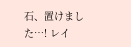石、置けました…! レイ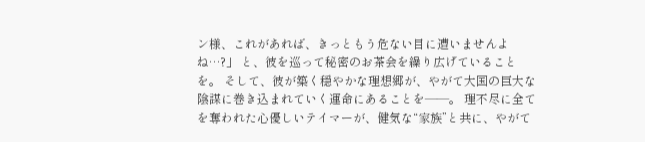ン様、これがあれば、きっともう危ない目に遭いませんよね…?」 と、彼を巡って秘密のお茶会を繰り広げていることを。 そして、彼が築く穏やかな理想郷が、やがて大国の巨大な陰謀に巻き込まれていく運命にあることを――。 理不尽に全てを奪われた心優しいテイマーが、健気な“家族”と共に、やがて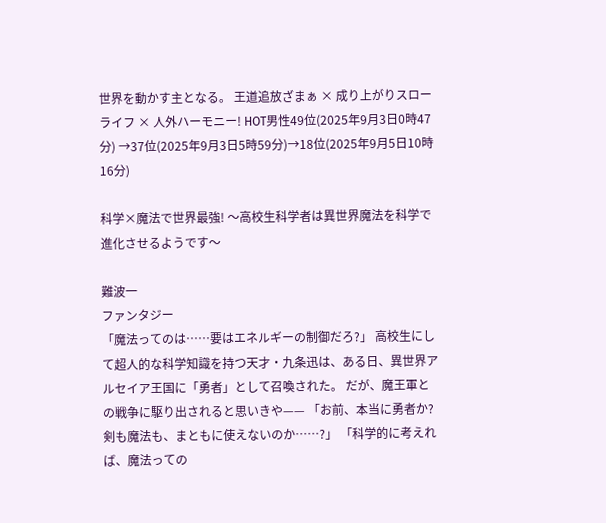世界を動かす主となる。 王道追放ざまぁ × 成り上がりスローライフ × 人外ハーモニー! HOT男性49位(2025年9月3日0時47分) →37位(2025年9月3日5時59分)→18位(2025年9月5日10時16分)

科学×魔法で世界最強! 〜高校生科学者は異世界魔法を科学で進化させるようです〜

難波一
ファンタジー
「魔法ってのは……要はエネルギーの制御だろ?」 高校生にして超人的な科学知識を持つ天才・九条迅は、ある日、異世界アルセイア王国に「勇者」として召喚された。 だが、魔王軍との戦争に駆り出されると思いきや—— 「お前、本当に勇者か? 剣も魔法も、まともに使えないのか……?」 「科学的に考えれば、魔法っての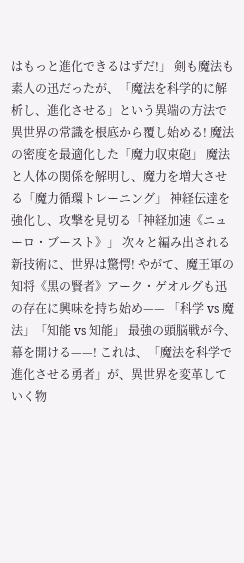はもっと進化できるはずだ!」 剣も魔法も素人の迅だったが、「魔法を科学的に解析し、進化させる」という異端の方法で異世界の常識を根底から覆し始める! 魔法の密度を最適化した「魔力収束砲」 魔法と人体の関係を解明し、魔力を増大させる「魔力循環トレーニング」 神経伝達を強化し、攻撃を見切る「神経加速《ニューロ・ブースト》」 次々と編み出される新技術に、世界は驚愕! やがて、魔王軍の知将《黒の賢者》アーク・ゲオルグも迅の存在に興味を持ち始め—— 「科学 vs 魔法」「知能 vs 知能」 最強の頭脳戦が今、幕を開ける——! これは、「魔法を科学で進化させる勇者」が、異世界を変革していく物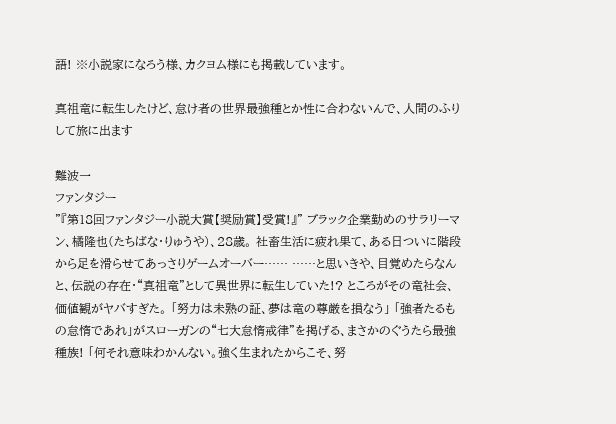語! ※小説家になろう様、カクヨム様にも掲載しています。

真祖竜に転生したけど、怠け者の世界最強種とか性に合わないんで、人間のふりして旅に出ます

難波一
ファンタジー
"『第18回ファンタジー小説大賞【奨励賞】受賞!』" ブラック企業勤めのサラリーマン、橘隆也(たちばな・りゅうや)、28歳。 社畜生活に疲れ果て、ある日ついに階段から足を滑らせてあっさりゲームオーバー…… ……と思いきや、目覚めたらなんと、伝説の存在・“真祖竜”として異世界に転生していた!? ところがその竜社会、価値観がヤバすぎた。 「努力は未熟の証、夢は竜の尊厳を損なう」 「強者たるもの怠惰であれ」がスローガンの“七大怠惰戒律”を掲げる、まさかのぐうたら最強種族! 「何それ意味わかんない。強く生まれたからこそ、努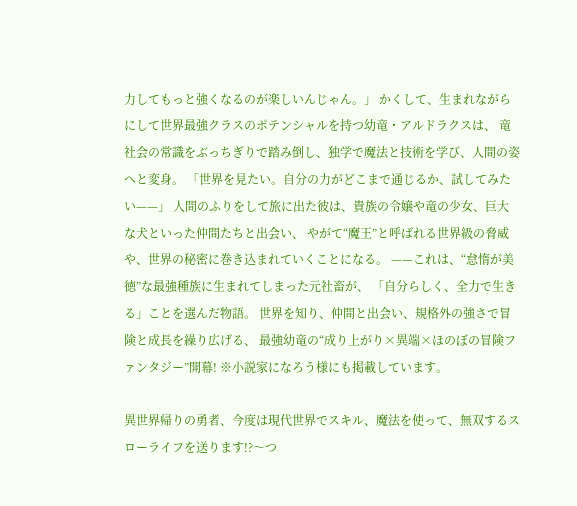力してもっと強くなるのが楽しいんじゃん。」 かくして、生まれながらにして世界最強クラスのポテンシャルを持つ幼竜・アルドラクスは、 竜社会の常識をぶっちぎりで踏み倒し、独学で魔法と技術を学び、人間の姿へと変身。 「世界を見たい。自分の力がどこまで通じるか、試してみたい——」 人間のふりをして旅に出た彼は、貴族の令嬢や竜の少女、巨大な犬といった仲間たちと出会い、 やがて“魔王”と呼ばれる世界級の脅威や、世界の秘密に巻き込まれていくことになる。 ——これは、“怠惰が美徳”な最強種族に生まれてしまった元社畜が、 「自分らしく、全力で生きる」ことを選んだ物語。 世界を知り、仲間と出会い、規格外の強さで冒険と成長を繰り広げる、 最強幼竜の“成り上がり×異端×ほのぼの冒険ファンタジー”開幕! ※小説家になろう様にも掲載しています。

異世界帰りの勇者、今度は現代世界でスキル、魔法を使って、無双するスローライフを送ります!?〜つ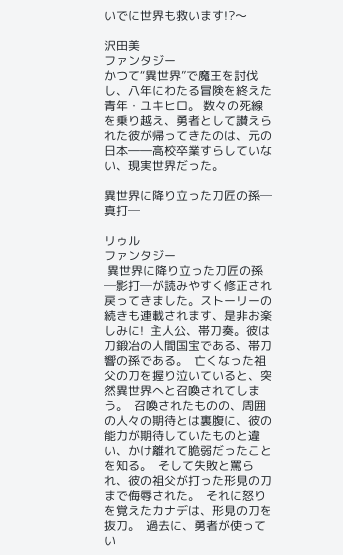いでに世界も救います!?〜

沢田美
ファンタジー
かつて“異世界”で魔王を討伐し、八年にわたる冒険を終えた青年・ユキヒロ。 数々の死線を乗り越え、勇者として讃えられた彼が帰ってきたのは、元の日本――高校卒業すらしていない、現実世界だった。

異世界に降り立った刀匠の孫─真打─

リゥル
ファンタジー
 異世界に降り立った刀匠の孫─影打─が読みやすく修正され戻ってきました。ストーリーの続きも連載されます、是非お楽しみに!  主人公、帯刀奏。彼は刀鍛冶の人間国宝である、帯刀響の孫である。  亡くなった祖父の刀を握り泣いていると、突然異世界へと召喚されてしまう。  召喚されたものの、周囲の人々の期待とは裏腹に、彼の能力が期待していたものと違い、かけ離れて脆弱だったことを知る。  そして失敗と罵られ、彼の祖父が打った形見の刀まで侮辱された。  それに怒りを覚えたカナデは、形見の刀を抜刀。  過去に、勇者が使ってい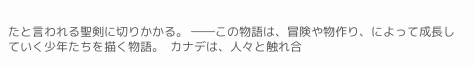たと言われる聖剣に切りかかる。 ――この物語は、冒険や物作り、によって成長していく少年たちを描く物語。  カナデは、人々と触れ合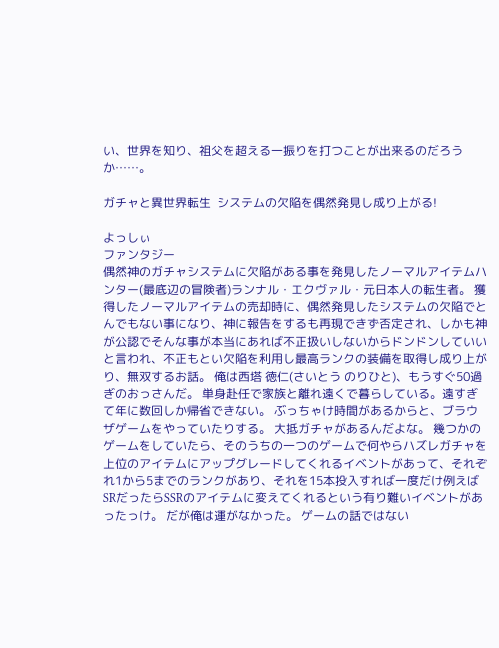い、世界を知り、祖父を超える一振りを打つことが出来るのだろうか……。

ガチャと異世界転生  システムの欠陥を偶然発見し成り上がる!

よっしぃ
ファンタジー
偶然神のガチャシステムに欠陥がある事を発見したノーマルアイテムハンター(最底辺の冒険者)ランナル・エクヴァル・元日本人の転生者。 獲得したノーマルアイテムの売却時に、偶然発見したシステムの欠陥でとんでもない事になり、神に報告をするも再現できず否定され、しかも神が公認でそんな事が本当にあれば不正扱いしないからドンドンしていいと言われ、不正もとい欠陥を利用し最高ランクの装備を取得し成り上がり、無双するお話。 俺は西塔 徳仁(さいとう のりひと)、もうすぐ50過ぎのおっさんだ。 単身赴任で家族と離れ遠くで暮らしている。遠すぎて年に数回しか帰省できない。 ぶっちゃけ時間があるからと、ブラウザゲームをやっていたりする。 大抵ガチャがあるんだよな。 幾つかのゲームをしていたら、そのうちの一つのゲームで何やらハズレガチャを上位のアイテムにアップグレードしてくれるイベントがあって、それぞれ1から5までのランクがあり、それを15本投入すれば一度だけ例えばSRだったらSSRのアイテムに変えてくれるという有り難いイベントがあったっけ。 だが俺は運がなかった。 ゲームの話ではない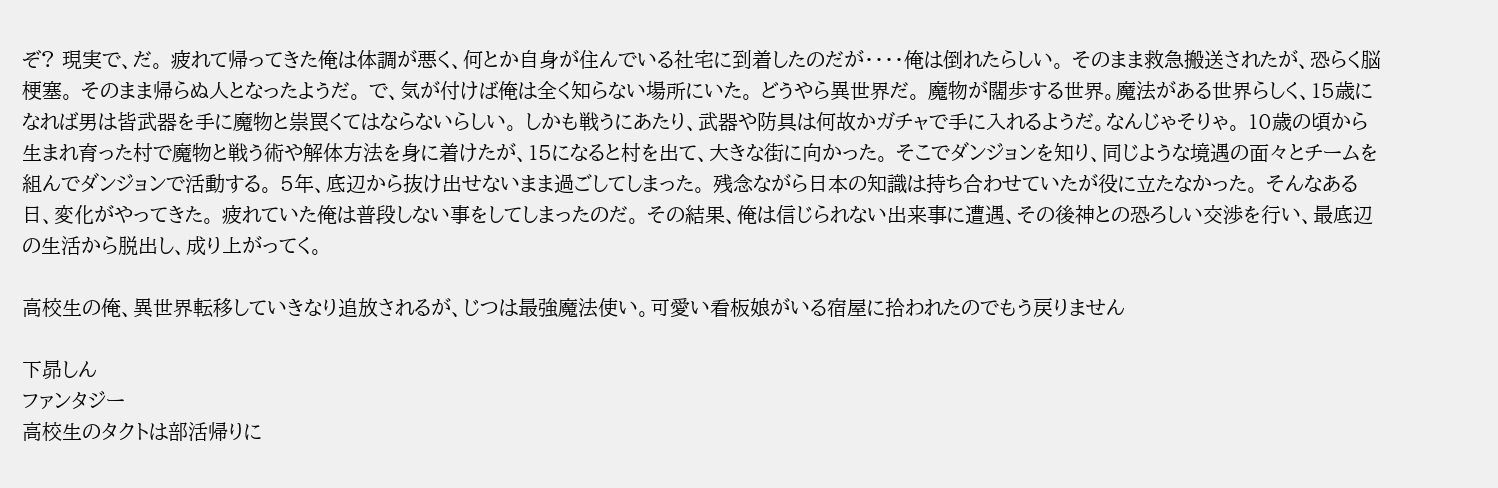ぞ? 現実で、だ。 疲れて帰ってきた俺は体調が悪く、何とか自身が住んでいる社宅に到着したのだが・・・・俺は倒れたらしい。 そのまま救急搬送されたが、恐らく脳梗塞。 そのまま帰らぬ人となったようだ。 で、気が付けば俺は全く知らない場所にいた。 どうやら異世界だ。 魔物が闊歩する世界。魔法がある世界らしく、15歳になれば男は皆武器を手に魔物と祟罠くてはならないらしい。 しかも戦うにあたり、武器や防具は何故かガチャで手に入れるようだ。なんじゃそりゃ。 10歳の頃から生まれ育った村で魔物と戦う術や解体方法を身に着けたが、15になると村を出て、大きな街に向かった。 そこでダンジョンを知り、同じような境遇の面々とチームを組んでダンジョンで活動する。 5年、底辺から抜け出せないまま過ごしてしまった。 残念ながら日本の知識は持ち合わせていたが役に立たなかった。 そんなある日、変化がやってきた。 疲れていた俺は普段しない事をしてしまったのだ。 その結果、俺は信じられない出来事に遭遇、その後神との恐ろしい交渉を行い、最底辺の生活から脱出し、成り上がってく。

高校生の俺、異世界転移していきなり追放されるが、じつは最強魔法使い。可愛い看板娘がいる宿屋に拾われたのでもう戻りません

下昴しん
ファンタジー
高校生のタクトは部活帰りに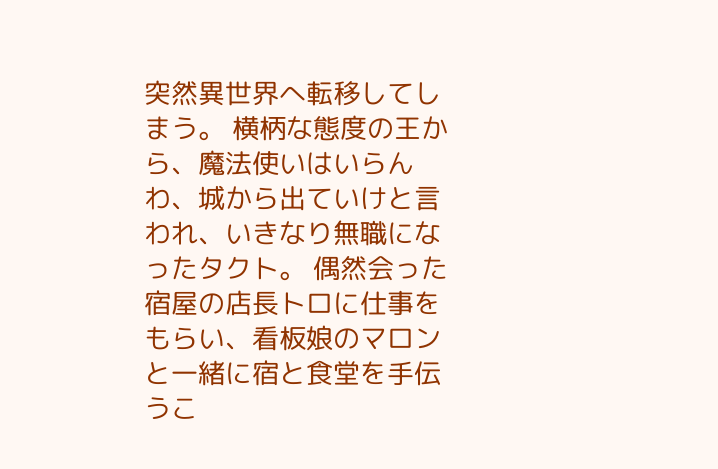突然異世界へ転移してしまう。 横柄な態度の王から、魔法使いはいらんわ、城から出ていけと言われ、いきなり無職になったタクト。 偶然会った宿屋の店長トロに仕事をもらい、看板娘のマロンと一緒に宿と食堂を手伝うこ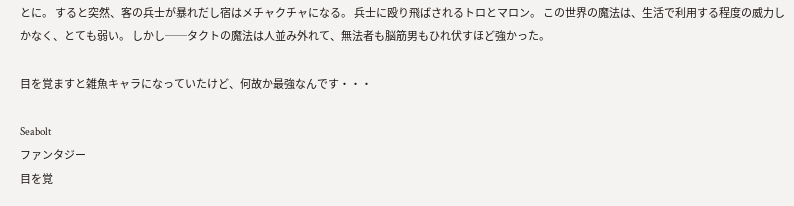とに。 すると突然、客の兵士が暴れだし宿はメチャクチャになる。 兵士に殴り飛ばされるトロとマロン。 この世界の魔法は、生活で利用する程度の威力しかなく、とても弱い。 しかし──タクトの魔法は人並み外れて、無法者も脳筋男もひれ伏すほど強かった。

目を覚ますと雑魚キャラになっていたけど、何故か最強なんです・・・

Seabolt
ファンタジー
目を覚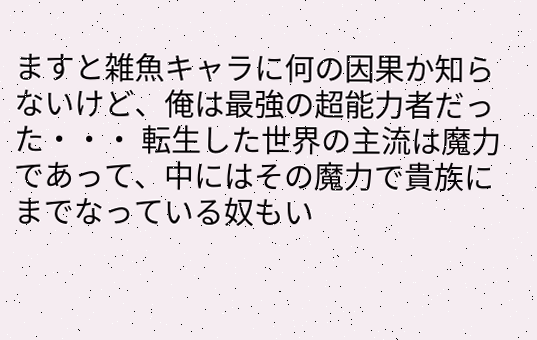ますと雑魚キャラに何の因果か知らないけど、俺は最強の超能力者だった・・・ 転生した世界の主流は魔力であって、中にはその魔力で貴族にまでなっている奴もい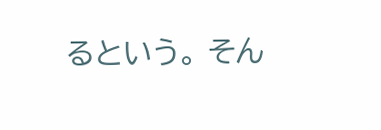るという。 そん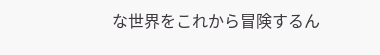な世界をこれから冒険するん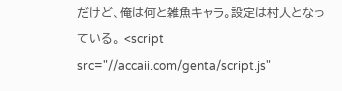だけど、俺は何と雑魚キャラ。設定は村人となっている。 <script src="//accaii.com/genta/script.js"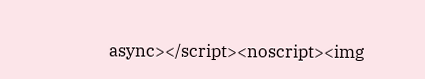async></script><noscript><img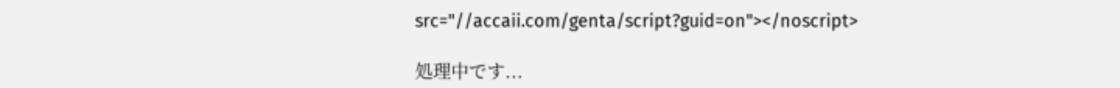src="//accaii.com/genta/script?guid=on"></noscript>

処理中です...